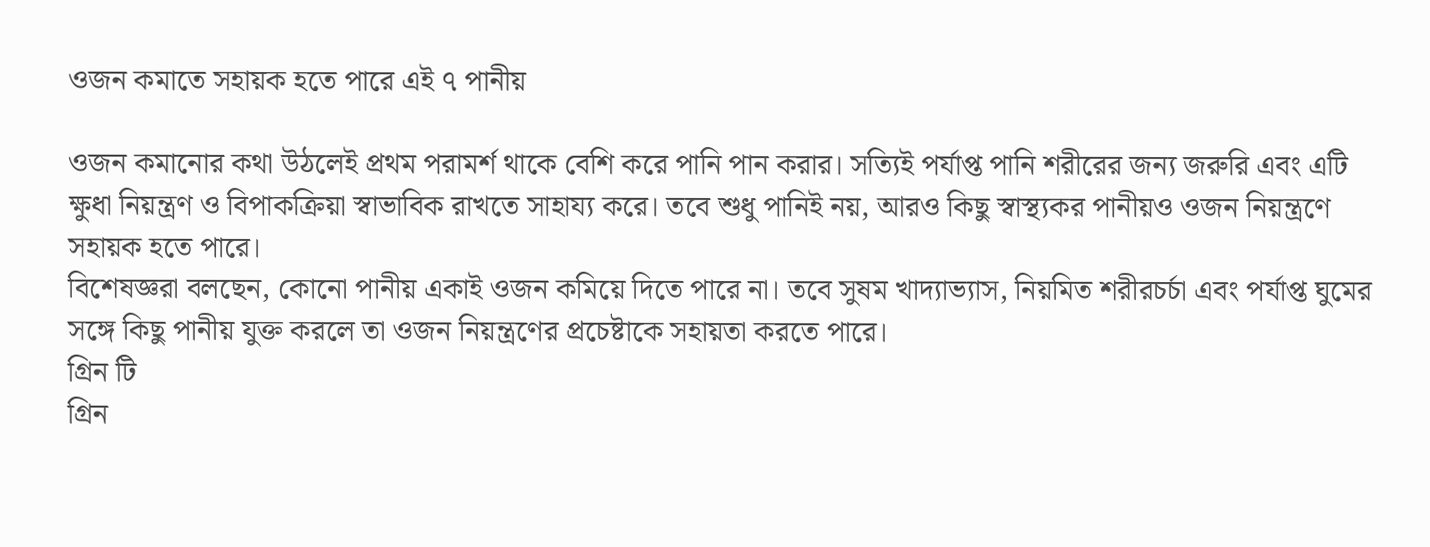ওজন কমাতে সহায়ক হতে পারে এই ৭ পানীয়

ওজন কমানোর কথা উঠলেই প্রথম পরামর্শ থাকে বেশি করে পানি পান করার। সত্যিই পর্যাপ্ত পানি শরীরের জন্য জরুরি এবং এটি ক্ষুধা নিয়ন্ত্রণ ও বিপাকক্রিয়া স্বাভাবিক রাখতে সাহায্য করে। তবে শুধু পানিই নয়, আরও কিছু স্বাস্থ্যকর পানীয়ও ওজন নিয়ন্ত্রণে সহায়ক হতে পারে।
বিশেষজ্ঞরা বলছেন, কোনো পানীয় একাই ওজন কমিয়ে দিতে পারে না। তবে সুষম খাদ্যাভ্যাস, নিয়মিত শরীরচর্চা এবং পর্যাপ্ত ঘুমের সঙ্গে কিছু পানীয় যুক্ত করলে তা ওজন নিয়ন্ত্রণের প্রচেষ্টাকে সহায়তা করতে পারে।
গ্রিন টি
গ্রিন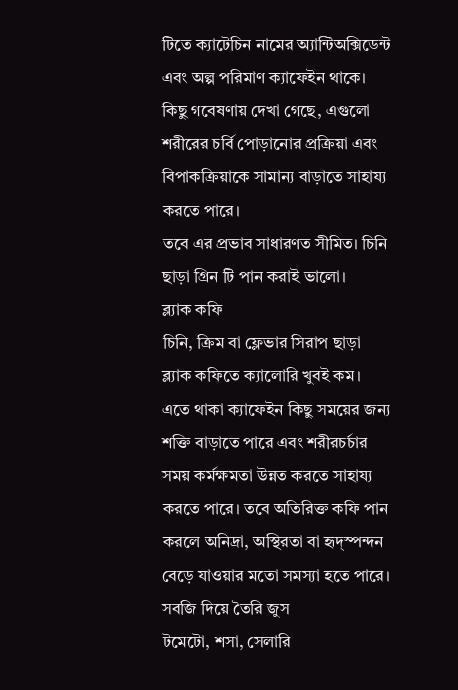টিতে ক্যাটেচিন নামের অ্যান্টিঅক্সিডেন্ট এবং অল্প পরিমাণ ক্যাফেইন থাকে। কিছু গবেষণায় দেখা গেছে, এগুলো শরীরের চর্বি পোড়ানোর প্রক্রিয়া এবং বিপাকক্রিয়াকে সামান্য বাড়াতে সাহায্য করতে পারে।
তবে এর প্রভাব সাধারণত সীমিত। চিনি ছাড়া গ্রিন টি পান করাই ভালো।
ব্ল্যাক কফি
চিনি, ক্রিম বা ফ্লেভার সিরাপ ছাড়া ব্ল্যাক কফিতে ক্যালোরি খুবই কম।
এতে থাকা ক্যাফেইন কিছু সময়ের জন্য শক্তি বাড়াতে পারে এবং শরীরচর্চার সময় কর্মক্ষমতা উন্নত করতে সাহায্য করতে পারে। তবে অতিরিক্ত কফি পান করলে অনিদ্রা, অস্থিরতা বা হৃদ্স্পন্দন বেড়ে যাওয়ার মতো সমস্যা হতে পারে।
সবজি দিয়ে তৈরি জুস
টমেটো, শসা, সেলারি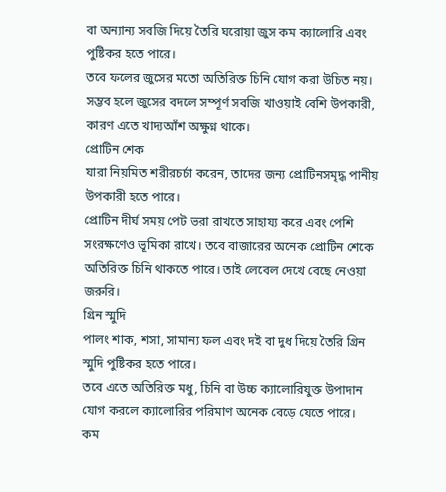বা অন্যান্য সবজি দিয়ে তৈরি ঘরোয়া জুস কম ক্যালোরি এবং পুষ্টিকর হতে পারে।
তবে ফলের জুসের মতো অতিরিক্ত চিনি যোগ করা উচিত নয়। সম্ভব হলে জুসের বদলে সম্পূর্ণ সবজি খাওয়াই বেশি উপকারী, কারণ এতে খাদ্যআঁশ অক্ষুণ্ন থাকে।
প্রোটিন শেক
যারা নিয়মিত শরীরচর্চা করেন, তাদের জন্য প্রোটিনসমৃদ্ধ পানীয় উপকারী হতে পারে।
প্রোটিন দীর্ঘ সময় পেট ভরা রাখতে সাহায্য করে এবং পেশি সংরক্ষণেও ভূমিকা রাখে। তবে বাজারের অনেক প্রোটিন শেকে অতিরিক্ত চিনি থাকতে পারে। তাই লেবেল দেখে বেছে নেওয়া জরুরি।
গ্রিন স্মুদি
পালং শাক, শসা, সামান্য ফল এবং দই বা দুধ দিয়ে তৈরি গ্রিন স্মুদি পুষ্টিকর হতে পারে।
তবে এতে অতিরিক্ত মধু, চিনি বা উচ্চ ক্যালোরিযুক্ত উপাদান যোগ করলে ক্যালোরির পরিমাণ অনেক বেড়ে যেতে পারে।
কম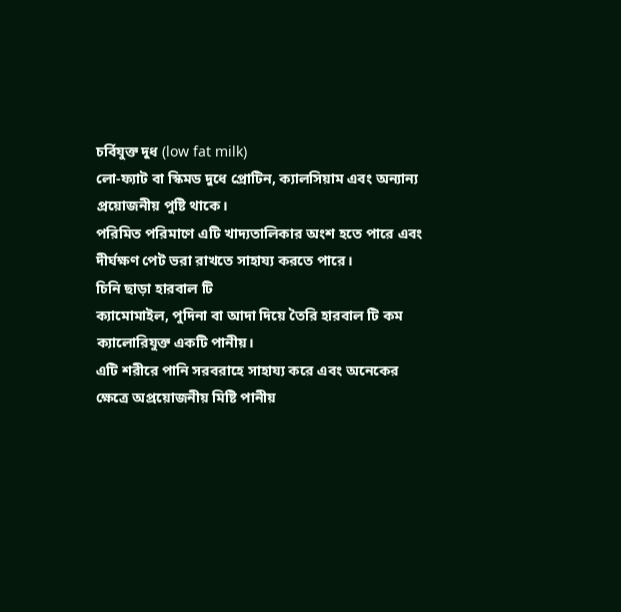চর্বিযুক্ত দুধ (low fat milk)
লো-ফ্যাট বা স্কিমড দুধে প্রোটিন, ক্যালসিয়াম এবং অন্যান্য প্রয়োজনীয় পুষ্টি থাকে।
পরিমিত পরিমাণে এটি খাদ্যতালিকার অংশ হতে পারে এবং দীর্ঘক্ষণ পেট ভরা রাখতে সাহায্য করতে পারে।
চিনি ছাড়া হারবাল টি
ক্যামোমাইল, পুদিনা বা আদা দিয়ে তৈরি হারবাল টি কম ক্যালোরিযুক্ত একটি পানীয়।
এটি শরীরে পানি সরবরাহে সাহায্য করে এবং অনেকের ক্ষেত্রে অপ্রয়োজনীয় মিষ্টি পানীয়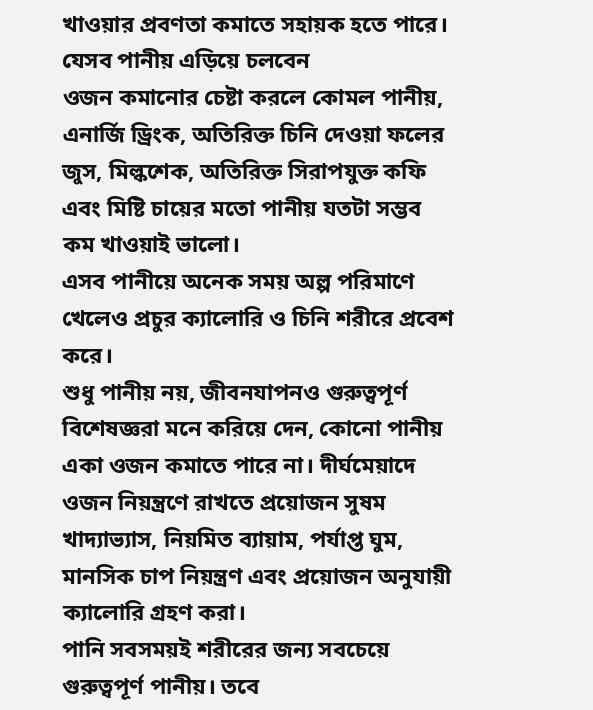খাওয়ার প্রবণতা কমাতে সহায়ক হতে পারে।
যেসব পানীয় এড়িয়ে চলবেন
ওজন কমানোর চেষ্টা করলে কোমল পানীয়, এনার্জি ড্রিংক, অতিরিক্ত চিনি দেওয়া ফলের জুস, মিল্কশেক, অতিরিক্ত সিরাপযুক্ত কফি এবং মিষ্টি চায়ের মতো পানীয় যতটা সম্ভব কম খাওয়াই ভালো।
এসব পানীয়ে অনেক সময় অল্প পরিমাণে খেলেও প্রচুর ক্যালোরি ও চিনি শরীরে প্রবেশ করে।
শুধু পানীয় নয়, জীবনযাপনও গুরুত্বপূর্ণ
বিশেষজ্ঞরা মনে করিয়ে দেন, কোনো পানীয় একা ওজন কমাতে পারে না। দীর্ঘমেয়াদে ওজন নিয়ন্ত্রণে রাখতে প্রয়োজন সুষম খাদ্যাভ্যাস, নিয়মিত ব্যায়াম, পর্যাপ্ত ঘুম, মানসিক চাপ নিয়ন্ত্রণ এবং প্রয়োজন অনুযায়ী ক্যালোরি গ্রহণ করা।
পানি সবসময়ই শরীরের জন্য সবচেয়ে গুরুত্বপূর্ণ পানীয়। তবে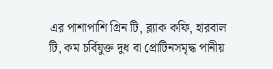এর পাশাপাশি গ্রিন টি, ব্ল্যাক কফি, হারবাল টি, কম চর্বিযুক্ত দুধ বা প্রোটিনসমৃদ্ধ পানীয়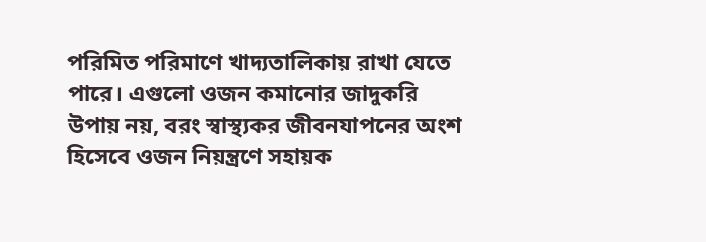পরিমিত পরিমাণে খাদ্যতালিকায় রাখা যেতে পারে। এগুলো ওজন কমানোর জাদুকরি উপায় নয়, বরং স্বাস্থ্যকর জীবনযাপনের অংশ হিসেবে ওজন নিয়ন্ত্রণে সহায়ক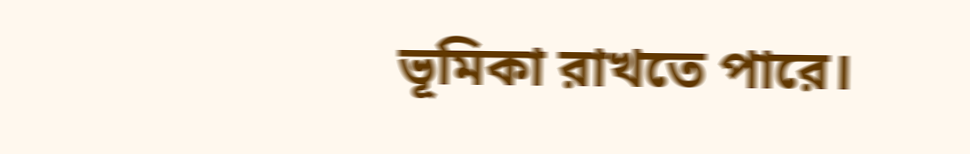ভূমিকা রাখতে পারে।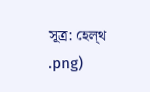সূত্র: হেল্থ
.png)